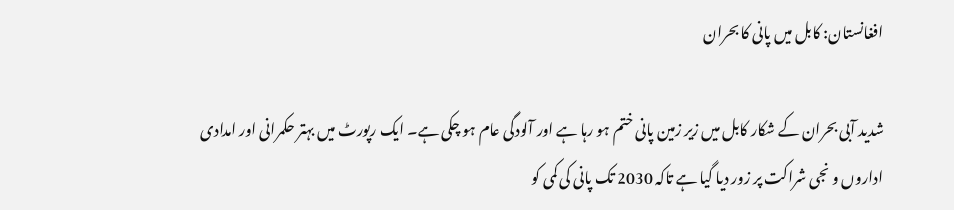افغانستان: کابل میں پانی کا بحران

شدید آبی بحران کے شکار کابل میں زیر زمین پانی ختم ہو رہا ہے اور آلودگی عام ہو چکی ہے۔ ایک رپورٹ میں بہتر حکمرانی اور امدادی اداروں و نجی شراکت پر زور دیا گیا ہے تاکہ 2030 تک پانی کی کمی کو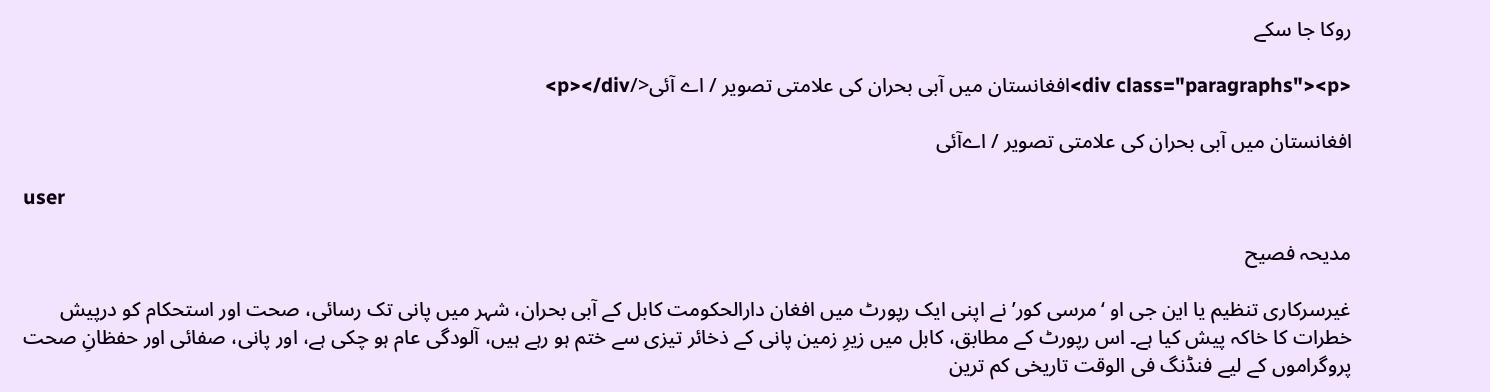روکا جا سکے

<div class="paragraphs"><p>افغانستان میں آبی بحران کی علامتی تصویر / اے آئی</p></div>

افغانستان میں آبی بحران کی علامتی تصویر / اےآئی

user

مدیحہ فصیح

غیرسرکاری تنظیم یا این جی او ‘مرسی کور’ نے اپنی ایک رپورٹ میں افغان دارالحکومت کابل کے آبی بحران، شہر میں پانی تک رسائی، صحت اور استحکام کو درپیش خطرات کا خاکہ پیش کیا ہے۔ اس رپورٹ کے مطابق، کابل میں زیرِ زمین پانی کے ذخائر تیزی سے ختم ہو رہے ہیں، آلودگی عام ہو چکی ہے، اور پانی، صفائی اور حفظانِ صحت پروگراموں کے لیے فنڈنگ فی الوقت تاریخی کم ترین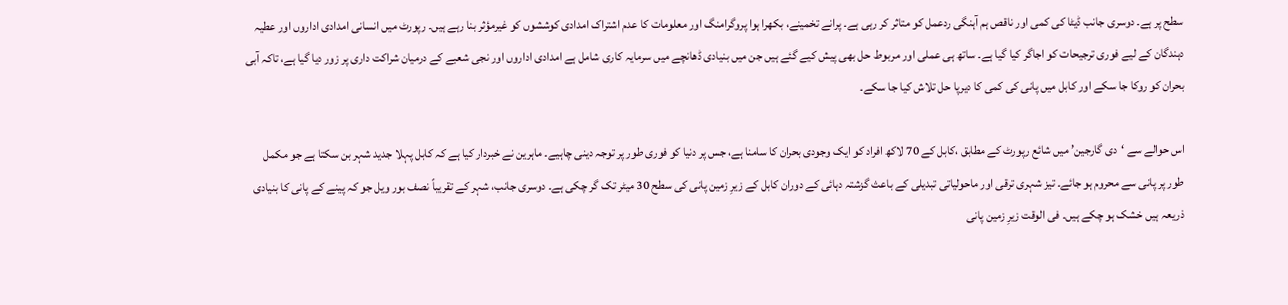سطح پر ہے۔ دوسری جانب ڈیٹا کی کمی اور ناقص ہم آہنگی ردعمل کو متاثر کر رہی ہے۔ پرانے تخمینے، بکھرا ہوا پروگرامنگ اور معلومات کا عدم اشتراک امدادی کوششوں کو غیرمؤثر بنا رہے ہیں۔ رپورٹ میں انسانی امدادی اداروں اور عطیہ دہندگان کے لیے فوری ترجیحات کو اجاگر کیا گیا ہے۔ ساتھ ہی عملی اور مربوط حل بھی پیش کیے گئے ہیں جن میں بنیادی ڈھانچے میں سرمایہ کاری شامل ہے امدادی اداروں اور نجی شعبے کے درمیان شراکت داری پر زور دیا گیا ہے، تاکہ آبی بحران کو روکا جا سکے اور کابل میں پانی کی کمی کا دیرپا حل تلاش کیا جا سکے۔

اس حوالے سے ‘دی گارجین’ میں شائع رپورٹ کے مطابق ،کابل کے 70 لاکھ افراد کو ایک وجودی بحران کا سامنا ہے، جس پر دنیا کو فوری طور پر توجہ دینی چاہیے۔ ماہرین نے خبردار کیا ہے کہ کابل پہلا جدید شہر بن سکتا ہے جو مکمل طور پر پانی سے محروم ہو جائے۔ تیز شہری ترقی اور ماحولیاتی تبدیلی کے باعث گزشتہ دہائی کے دوران کابل کے زیرِ زمین پانی کی سطح 30 میٹر تک گر چکی ہے۔ دوسری جانب، شہر کے تقریباً نصف بور ویل جو کہ پینے کے پانی کا بنیادی ذریعہ ہیں خشک ہو چکے ہیں۔ فی الوقت زیرِ زمین پانی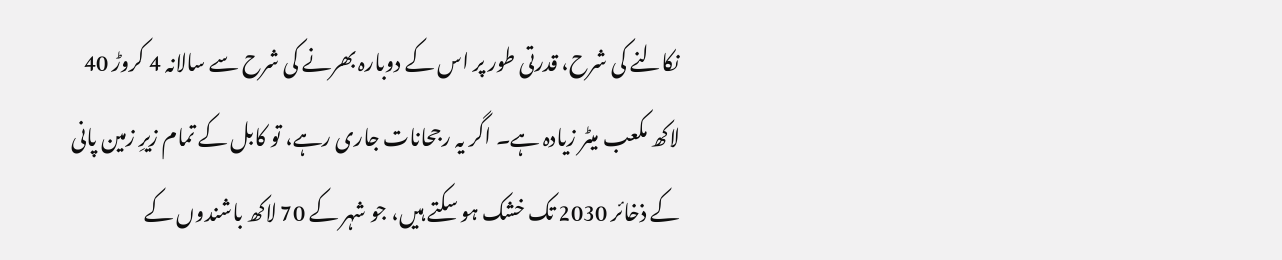نکالنے کی شرح، قدرتی طور پر اس کے دوبارہ بھرنے کی شرح سے سالانہ 4 کروڑ 40 لاکھ مکعب میٹر زیادہ ہے۔ اگر یہ رجحانات جاری رہے، تو کابل کے تمام زیرِ زمین پانی کے ذخائر 2030 تک خشک ہو سکتے ہیں، جو شہر کے 70 لاکھ باشندوں کے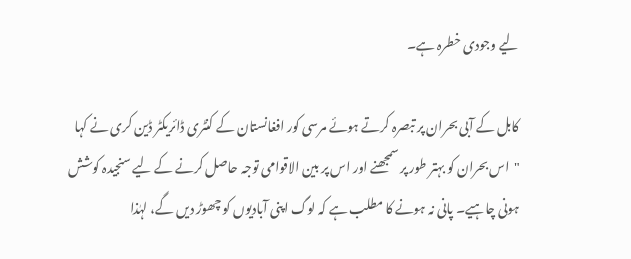لیے وجودی خطرہ ہے۔

کابل کے آبی بحران پر تبصرہ کرتے ہوئے مرسی کور افغانستان کے کنٹری ڈائریکٹر ڈین کری نے کہا "اس بحران کو بہتر طور پر سمجھنے اور اس پر بین الاقوامی توجہ حاصل کرنے کے لیے سنجیدہ کوشش ہونی چاہیے۔ پانی نہ ہونے کا مطلب ہے کہ لوگ اپنی آبادیوں کو چھوڑ دیں گے، لہٰذا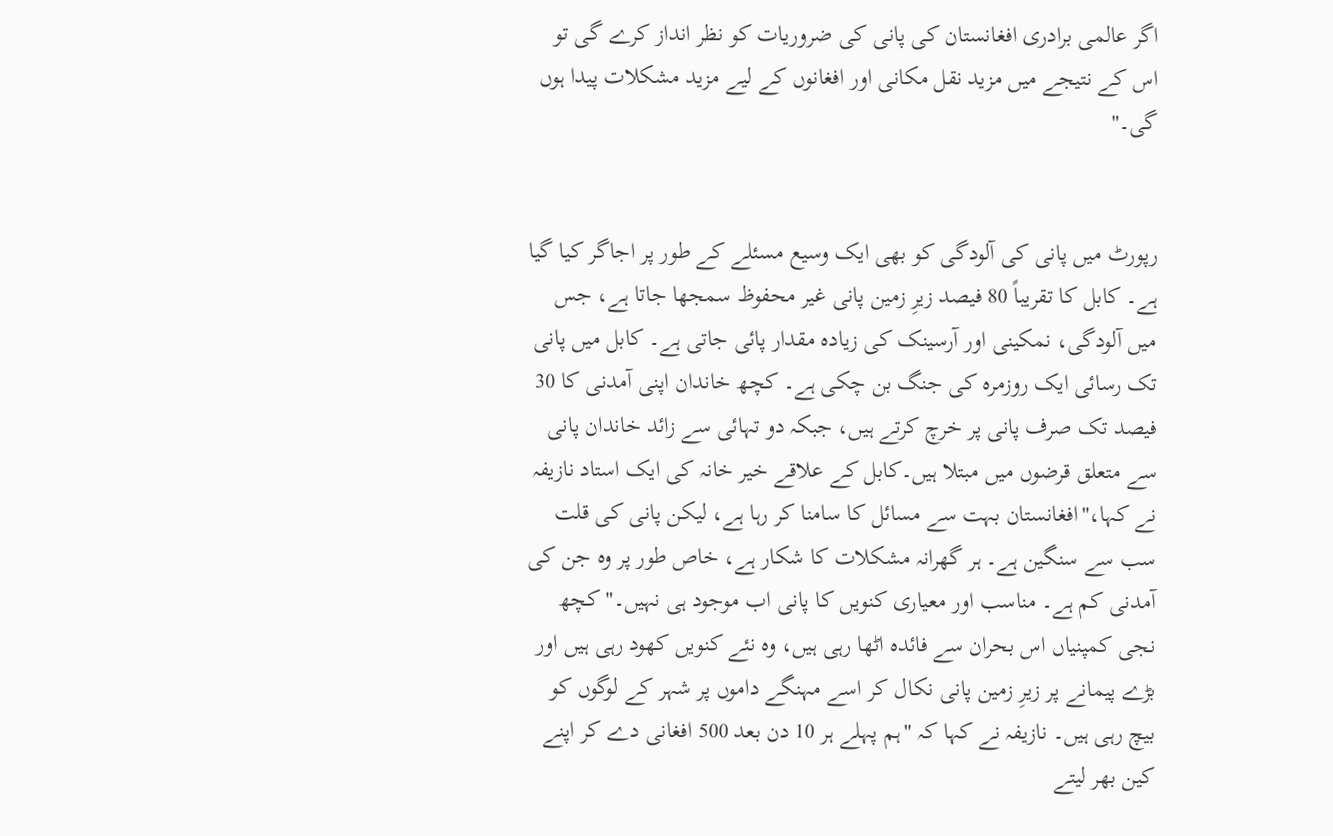اگر عالمی برادری افغانستان کی پانی کی ضروریات کو نظر انداز کرے گی تو اس کے نتیجے میں مزید نقل مکانی اور افغانوں کے لیے مزید مشکلات پیدا ہوں گی۔"


رپورٹ میں پانی کی آلودگی کو بھی ایک وسیع مسئلے کے طور پر اجاگر کیا گیا ہے۔ کابل کا تقریباً 80 فیصد زیرِ زمین پانی غیر محفوظ سمجھا جاتا ہے، جس میں آلودگی، نمکینی اور آرسینک کی زیادہ مقدار پائی جاتی ہے۔ کابل میں پانی تک رسائی ایک روزمرہ کی جنگ بن چکی ہے۔ کچھ خاندان اپنی آمدنی کا 30 فیصد تک صرف پانی پر خرچ کرتے ہیں، جبکہ دو تہائی سے زائد خاندان پانی سے متعلق قرضوں میں مبتلا ہیں۔کابل کے علاقے خیر خانہ کی ایک استاد نازیفہ نے کہا،"افغانستان بہت سے مسائل کا سامنا کر رہا ہے، لیکن پانی کی قلت سب سے سنگین ہے۔ ہر گھرانہ مشکلات کا شکار ہے، خاص طور پر وہ جن کی آمدنی کم ہے۔ مناسب اور معیاری کنویں کا پانی اب موجود ہی نہیں۔" کچھ نجی کمپنیاں اس بحران سے فائدہ اٹھا رہی ہیں، وہ نئے کنویں کھود رہی ہیں اور بڑے پیمانے پر زیرِ زمین پانی نکال کر اسے مہنگے داموں پر شہر کے لوگوں کو بیچ رہی ہیں۔ نازیفہ نے کہا کہ "ہم پہلے ہر 10 دن بعد 500 افغانی دے کر اپنے کین بھر لیتے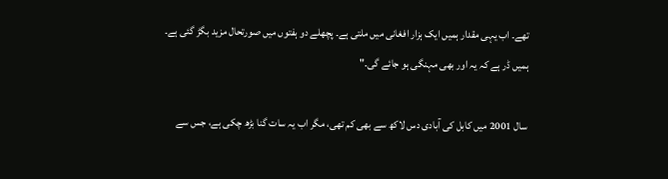تھے۔ اب یہی مقدار ہمیں ایک ہزار افغانی میں ملتی ہے۔ پچھلے دو ہفتوں میں صورتحال مزید بگڑ گئی ہے۔ ہمیں ڈر ہے کہ یہ اور بھی مہنگی ہو جائے گی۔"

سال 2001 میں کابل کی آبادی دس لاکھ سے بھی کم تھی، مگر اب یہ سات گنا بڑھ چکی ہے، جس سے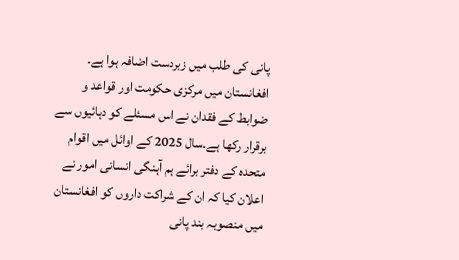پانی کی طلب میں زبردست اضافہ ہوا ہے۔ افغانستان میں مرکزی حکومت اور قواعد و ضوابط کے فقدان نے اس مسئلے کو دہائیوں سے برقرار رکھا ہے۔سال 2025 کے اوائل میں اقوام متحدہ کے دفتر برائے ہم آہنگی انسانی امور نے اعلان کیا کہ ان کے شراکت داروں کو افغانستان میں منصوبہ بند پانی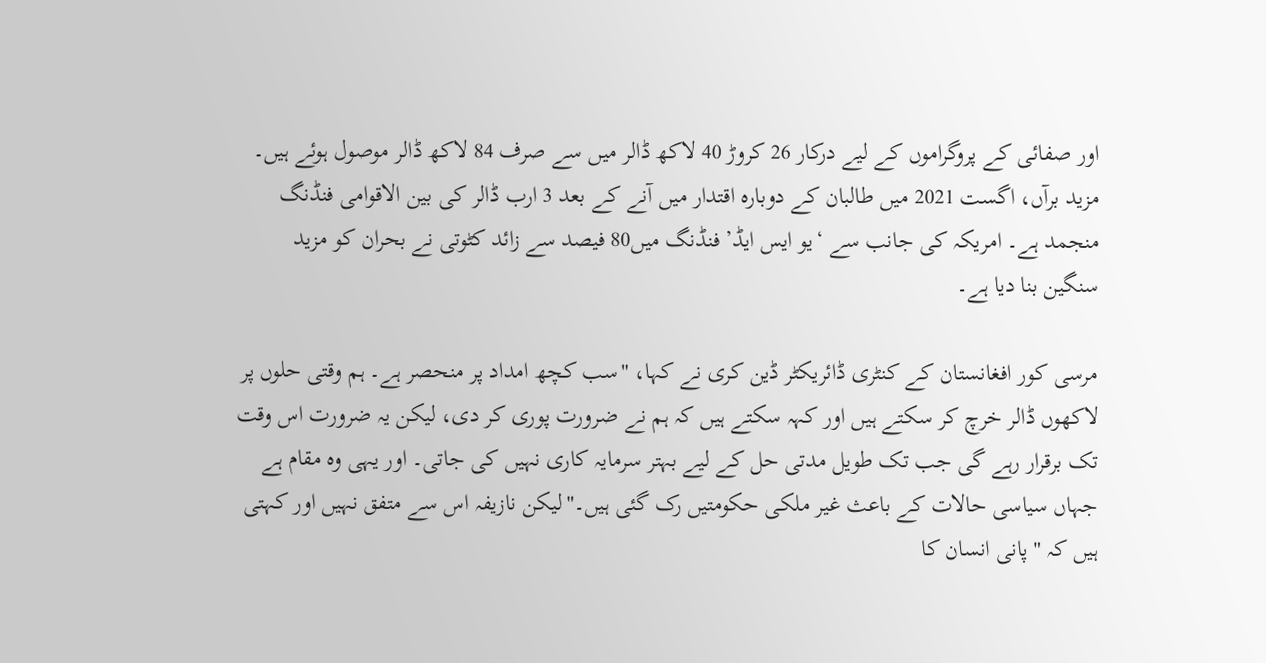اور صفائی کے پروگراموں کے لیے درکار 26 کروڑ 40 لاکھ ڈالر میں سے صرف 84 لاکھ ڈالر موصول ہوئے ہیں۔ مزید برآں، اگست 2021 میں طالبان کے دوبارہ اقتدار میں آنے کے بعد 3 ارب ڈالر کی بین الاقوامی فنڈنگ منجمد ہے۔ امریکہ کی جانب سے ‘یو ایس ایڈ’ فنڈنگ میں80 فیصد سے زائد کٹوتی نے بحران کو مزید سنگین بنا دیا ہے۔

مرسی کور افغانستان کے کنٹری ڈائریکٹر ڈین کری نے کہا، "سب کچھ امداد پر منحصر ہے۔ ہم وقتی حلوں پر لاکھوں ڈالر خرچ کر سکتے ہیں اور کہہ سکتے ہیں کہ ہم نے ضرورت پوری کر دی، لیکن یہ ضرورت اس وقت تک برقرار رہے گی جب تک طویل مدتی حل کے لیے بہتر سرمایہ کاری نہیں کی جاتی۔ اور یہی وہ مقام ہے جہاں سیاسی حالات کے باعث غیر ملکی حکومتیں رک گئی ہیں۔"لیکن نازیفہ اس سے متفق نہیں اور کہتی ہیں کہ "پانی انسان کا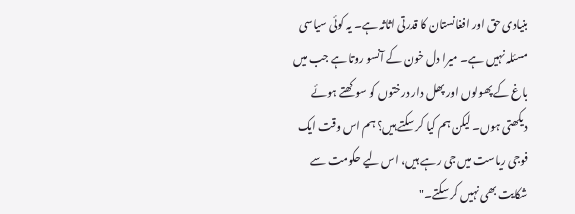بنیادی حق اور افغانستان کا قدرتی اثاثہ ہے۔ یہ کوئی سیاسی مسئلہ نہیں ہے۔ میرا دل خون کے آنسو روتا ہے جب میں باغ کے پھولوں اور پھل دار درختوں کو سوکھتے ہوئے دیکھتی ہوں۔ لیکن ہم کیا کر سکتے ہیں؟ ہم اس وقت ایک فوجی ریاست میں جی رہے ہیں، اس لیے حکومت سے شکایت بھی نہیں کر سکتے۔"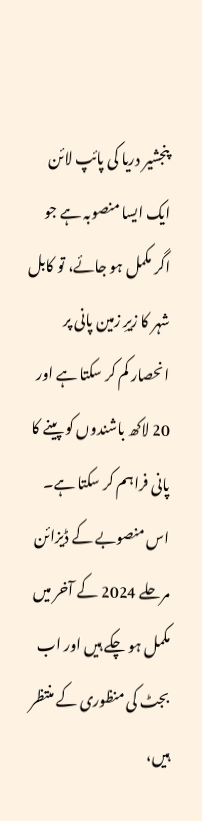پنجشیر دریا کی پائپ لائن ایک ایسا منصوبہ ہے جو اگر مکمل ہو جائے، تو کابل شہر کا زیرِ زمین پانی پر انحصار کم کر سکتا ہے اور 20 لاکھ باشندوں کو پینے کا پانی فراہم کر سکتا ہے۔ اس منصوبے کے ڈیزائن مرحلے 2024 کے آخر میں مکمل ہو چکے ہیں اور اب بجٹ کی منظوری کے منتظر ہیں،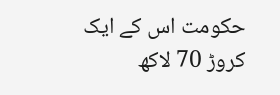حکومت اس کے ایک کروڑ 70 لاکھ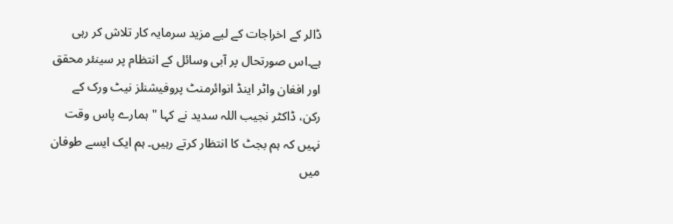ڈالر کے اخراجات کے لیے مزید سرمایہ کار تلاش کر رہی ہے۔اس صورتحال پر آبی وسائل کے انتظام پر سینئر محقق اور افغان واٹر اینڈ انوائرمنٹ پروفیشنلز نیٹ ورک کے رکن، ڈاکٹر نجیب اللہ سدید نے کہا "ہمارے پاس وقت نہیں کہ ہم بجٹ کا انتظار کرتے رہیں۔ ہم ایک ایسے طوفان میں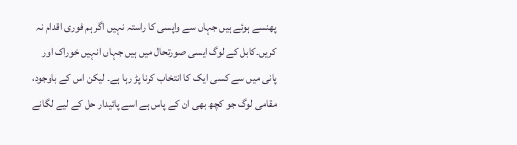پھنسے ہوئے ہیں جہاں سے واپسی کا راستہ نہیں اگر ہم فوری اقدام نہ کریں۔کابل کے لوگ ایسی صورتحال میں ہیں جہاں انہیں خوراک اور پانی میں سے کسی ایک کا انتخاب کرنا پڑ رہا ہے۔ لیکن اس کے باوجود، مقامی لوگ جو کچھ بھی ان کے پاس ہے اسے پائیدار حل کے لیے لگانے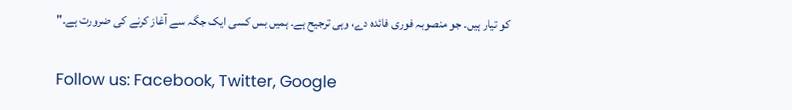کو تیار ہیں۔ جو منصوبہ فوری فائدہ دے، وہی ترجیح ہے۔ ہمیں بس کسی ایک جگہ سے آغاز کرنے کی ضرورت ہے۔"

Follow us: Facebook, Twitter, Google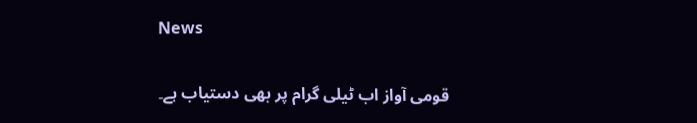News

قومی آواز اب ٹیلی گرام پر بھی دستیاب ہے۔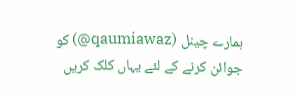ہمارے چینل (qaumiawaz@) کو جوائن کرنے کے لئے یہاں کلک کریں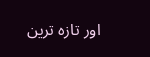اور تازہ ترین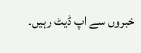خبروں سے اپ ڈیٹ رہیں۔